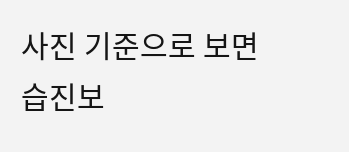사진 기준으로 보면 습진보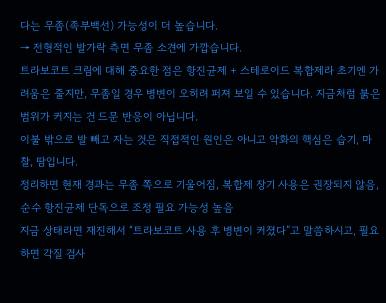다는 무좀(족부백선) 가능성이 더 높습니다.
→ 전형적인 발가락 측면 무좀 소견에 가깝습니다.
트라보코트 크림에 대해 중요한 점은 항진균제 + 스테로이드 복합제라 초기엔 가려움은 줄지만, 무좀일 경우 병변이 오히려 퍼져 보일 수 있습니다. 지금처럼 붉은 범위가 커지는 건 드문 반응이 아닙니다.
이불 밖으로 발 빼고 자는 것은 직접적인 원인은 아니고 악화의 핵심은 습기, 마찰, 땀입니다.
정리하면 현재 경과는 무좀 쪽으로 기울어짐, 복합제 장기 사용은 권장되지 않음, 순수 항진균제 단독으로 조정 필요 가능성 높음
지금 상태라면 재진해서 “트라보코트 사용 후 병변이 커졌다”고 말씀하시고, 필요하면 각질 검사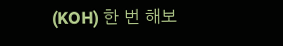(KOH) 한 번 해보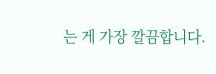는 게 가장 깔끔합니다.